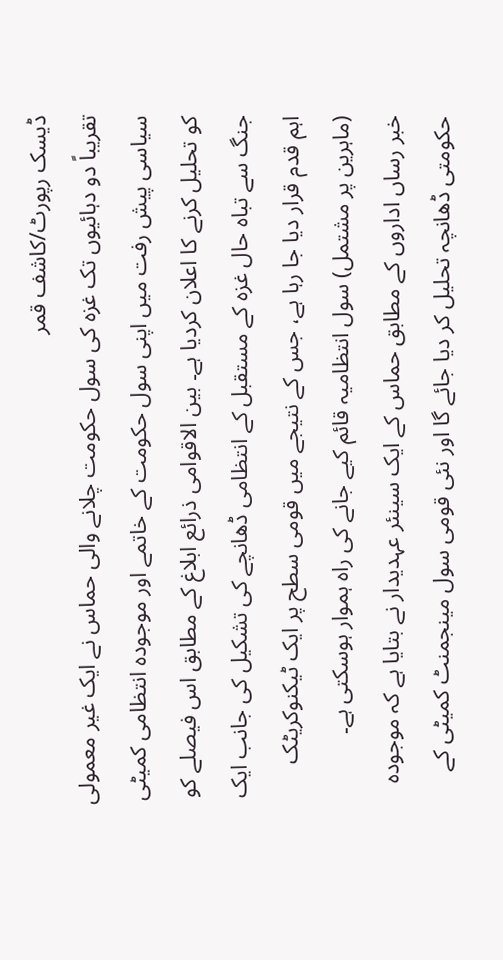ڈیسک رپورٹ/کاشف قمر
تقریباً دو دہائیوں تک غزہ کی سول حکومت چلانے والی حماس نے ایک غیر معمولی سیاسی پیش رفت میں اپنی سول حکومت کے خاتمے اور موجودہ انتظامی کمیٹی کو تحلیل کرنے کا اعلان کردیا ہے۔ بین الاقوامی ذرائع ابلاغ کے مطابق اس فیصلے کو جنگ سے تباہ حال غزہ کے مستقبل کے انتظامی ڈھانچے کی تشکیل کی جانب ایک اہم قدم قرار دیا جا رہا ہے، جس کے نتیجے میں قومی سطح پر ایک ٹیکنوکریٹک (ماہرین پر مشتمل) سول انتظامیہ قائم کیے جانے کی راہ ہموار ہوسکتی ہے۔
خبر رساں اداروں کے مطابق حماس کے ایک سینئر عہدیدار نے بتایا ہے کہ موجودہ حکومتی ڈھانچہ تحلیل کر دیا جائے گا اور نئی قومی سول مینجمنٹ کمیٹی کے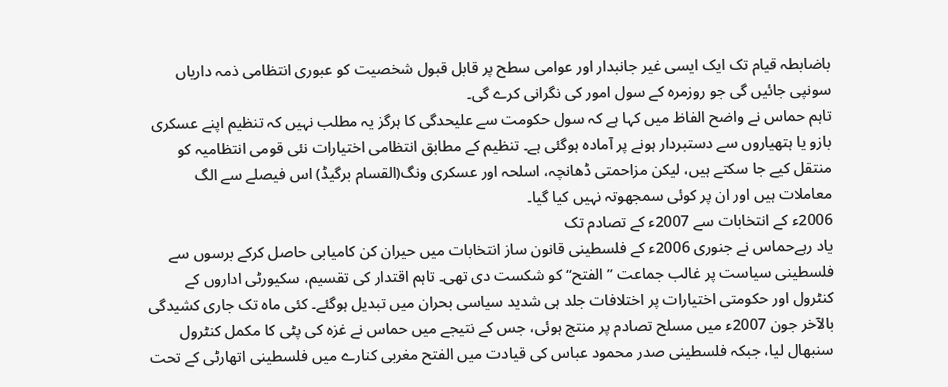باضابطہ قیام تک ایک ایسی غیر جانبدار اور عوامی سطح پر قابل قبول شخصیت کو عبوری انتظامی ذمہ داریاں سونپی جائیں گی جو روزمرہ کے سول امور کی نگرانی کرے گی۔
تاہم حماس نے واضح الفاظ میں کہا ہے کہ سول حکومت سے علیحدگی کا ہرگز یہ مطلب نہیں کہ تنظیم اپنے عسکری بازو یا ہتھیاروں سے دستبردار ہونے پر آمادہ ہوگئی ہے۔ تنظیم کے مطابق انتظامی اختیارات نئی قومی انتظامیہ کو منتقل کیے جا سکتے ہیں، لیکن مزاحمتی ڈھانچہ، اسلحہ اور عسکری ونگ(القسام برگیڈ) اس فیصلے سے الگ معاملات ہیں اور ان پر کوئی سمجھوتہ نہیں کیا گیا۔
2006ء کے انتخابات سے 2007ء کے تصادم تک
یاد رہےحماس نے جنوری 2006ء کے فلسطینی قانون ساز انتخابات میں حیران کن کامیابی حاصل کرکے برسوں سے فلسطینی سیاست پر غالب جماعت ’’الفتح‘‘ کو شکست دی تھی۔ تاہم اقتدار کی تقسیم، سکیورٹی اداروں کے کنٹرول اور حکومتی اختیارات پر اختلافات جلد ہی شدید سیاسی بحران میں تبدیل ہوگئے۔ کئی ماہ تک جاری کشیدگی بالآخر جون 2007ء میں مسلح تصادم پر منتج ہوئی، جس کے نتیجے میں حماس نے غزہ کی پٹی کا مکمل کنٹرول سنبھال لیا، جبکہ فلسطینی صدر محمود عباس کی قیادت میں الفتح مغربی کنارے میں فلسطینی اتھارٹی کے تحت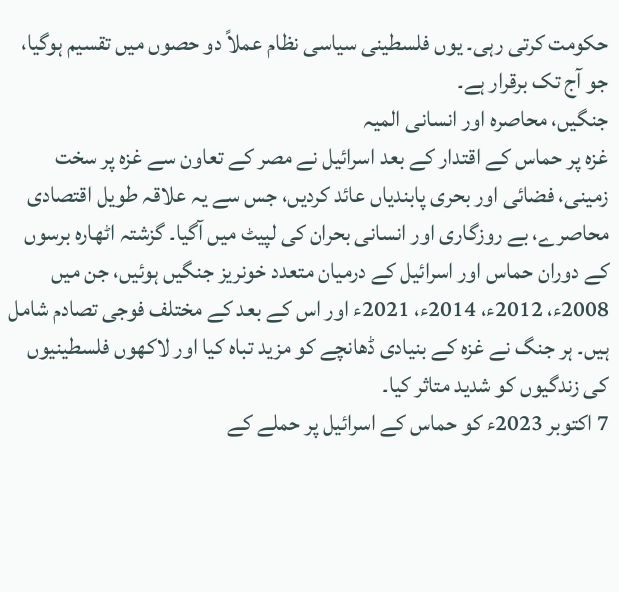حکومت کرتی رہی۔ یوں فلسطینی سیاسی نظام عملاً دو حصوں میں تقسیم ہوگیا، جو آج تک برقرار ہے۔
جنگیں، محاصرہ اور انسانی المیہ
غزہ پر حماس کے اقتدار کے بعد اسرائیل نے مصر کے تعاون سے غزہ پر سخت زمینی، فضائی اور بحری پابندیاں عائد کردیں، جس سے یہ علاقہ طویل اقتصادی محاصرے، بے روزگاری اور انسانی بحران کی لپیٹ میں آگیا۔ گزشتہ اٹھارہ برسوں کے دوران حماس اور اسرائیل کے درمیان متعدد خونریز جنگیں ہوئیں، جن میں 2008ء، 2012ء، 2014ء، 2021ء اور اس کے بعد کے مختلف فوجی تصادم شامل ہیں۔ ہر جنگ نے غزہ کے بنیادی ڈھانچے کو مزید تباہ کیا اور لاکھوں فلسطینیوں کی زندگیوں کو شدید متاثر کیا۔
7 اکتوبر 2023ء کو حماس کے اسرائیل پر حملے کے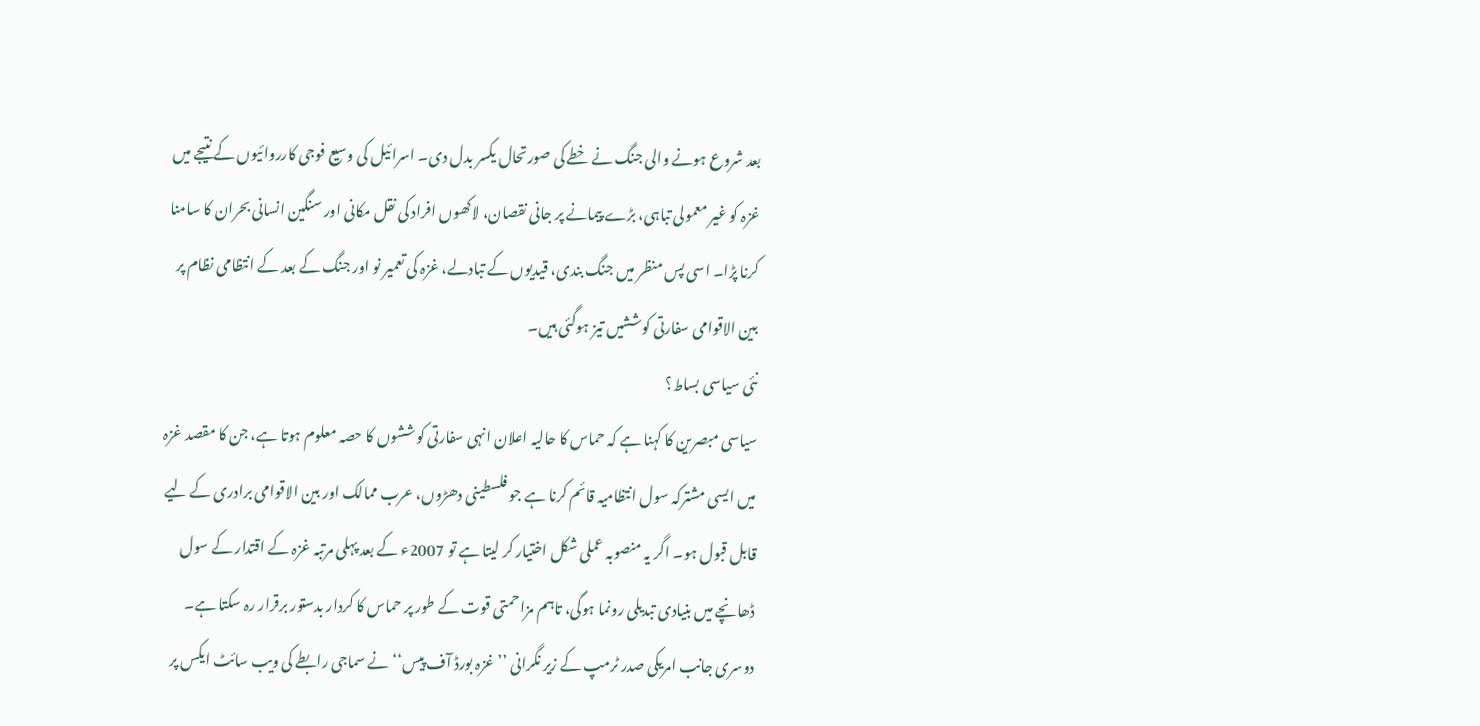بعد شروع ہونے والی جنگ نے خطے کی صورتحال یکسر بدل دی۔ اسرائیل کی وسیع فوجی کارروائیوں کے نتیجے میں غزہ کو غیر معمولی تباہی، بڑے پیمانے پر جانی نقصان، لاکھوں افراد کی نقل مکانی اور سنگین انسانی بحران کا سامنا کرنا پڑا۔ اسی پس منظر میں جنگ بندی، قیدیوں کے تبادلے، غزہ کی تعمیر نو اور جنگ کے بعد کے انتظامی نظام پر بین الاقوامی سفارتی کوششیں تیز ہوگئی ہیں۔
نئی سیاسی بساط؟
سیاسی مبصرین کا کہنا ہے کہ حماس کا حالیہ اعلان انہی سفارتی کوششوں کا حصہ معلوم ہوتا ہے، جن کا مقصد غزہ میں ایسی مشترکہ سول انتظامیہ قائم کرنا ہے جو فلسطینی دھڑوں، عرب ممالک اور بین الاقوامی برادری کے لیے قابل قبول ہو۔ اگر یہ منصوبہ عملی شکل اختیار کر لیتا ہے تو 2007ء کے بعد پہلی مرتبہ غزہ کے اقتدار کے سول ڈھانچے میں بنیادی تبدیلی رونما ہوگی، تاہم مزاحمتی قوت کے طور پر حماس کا کردار بدستور برقرار رہ سکتا ہے۔
دوسری جانب امریکی صدر ٹرمپ کے زیر نگرانی ’’غزہ بورڈ آف پیس‘‘ نے سماجی رابطے کی ویب سائٹ ایکس پر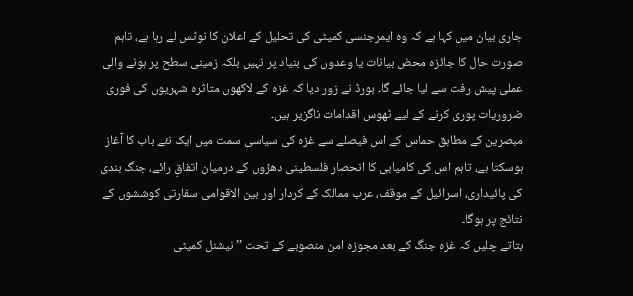جاری بیان میں کہا ہے کہ وہ ایمرجنسی کمیٹی کی تحلیل کے اعلان کا نوٹس لے رہا ہے، تاہم صورت حال کا جائزہ محض بیانات یا وعدوں کی بنیاد پر نہیں بلکہ زمینی سطح پر ہونے والی عملی پیش رفت سے لیا جائے گا۔ بورڈ نے زور دیا کہ غزہ کے لاکھوں متاثرہ شہریوں کی فوری ضروریات پوری کرنے کے لیے ٹھوس اقدامات ناگزیر ہیں۔
مبصرین کے مطابق حماس کے اس فیصلے سے غزہ کی سیاسی سمت میں ایک نئے باب کا آغاز ہوسکتا ہے، تاہم اس کی کامیابی کا انحصار فلسطینی دھڑوں کے درمیان اتفاقِ رائے، جنگ بندی کی پائیداری، اسرائیل کے موقف، عرب ممالک کے کردار اور بین الاقوامی سفارتی کوششوں کے نتائج پر ہوگا۔
بتاتے چلیں کہ غزہ جنگ کے بعد مجوزہ امن منصوبے کے تحت ’’نیشنل کمیٹی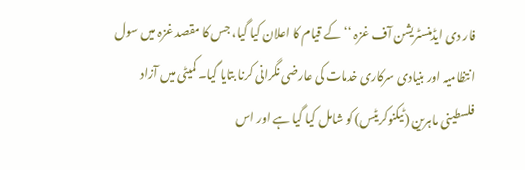فار دی ایڈمنسٹریشن آف غزہ ‘‘ کے قیام کا اعلان کیا گیا، جس کا مقصد غزہ میں سول انتظامیہ اور بنیادی سرکاری خدمات کی عارضی نگرانی کرنا بتایا گیا۔ کمیٹی میں آزاد
فلسطینی ماہرین (ٹیکنوکریٹس) کو شامل کیا گیا ہے اور اس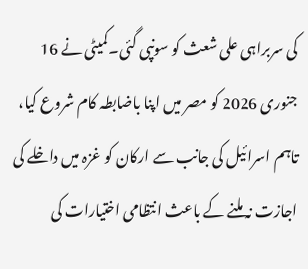کی سربراہی علی شعث کو سونپی گئی۔کمیٹی نے 16 جنوری 2026 کو مصر میں اپنا باضابطہ کام شروع کیا، تاہم اسرائیل کی جانب سے ارکان کو غزہ میں داخلے کی اجازت نہ ملنے کے باعث انتظامی اختیارات کی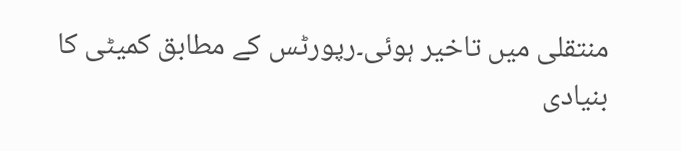منتقلی میں تاخیر ہوئی۔رپورٹس کے مطابق کمیٹی کا بنیادی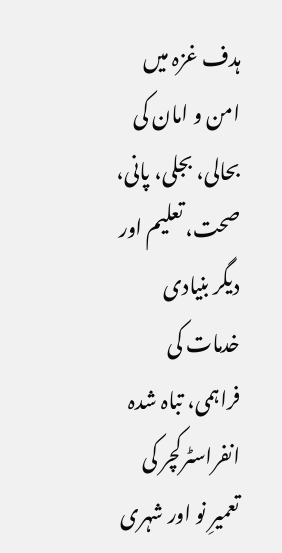ہدف غزہ میں امن و امان کی بحالی، بجلی، پانی، صحت، تعلیم اور دیگر بنیادی خدمات کی فراہمی، تباہ شدہ انفراسٹرکچر کی تعمیرِ نو اور شہری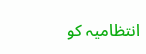انتظامیہ کو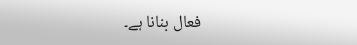فعال بنانا ہے۔